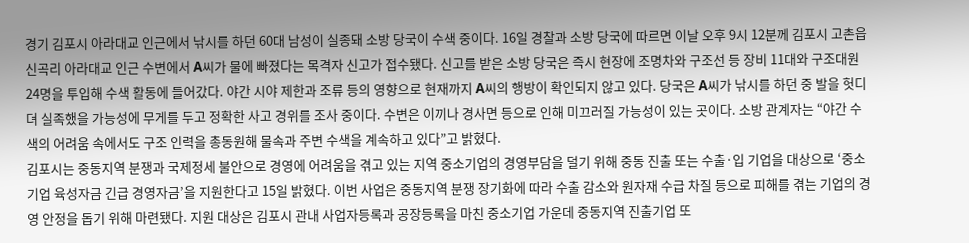경기 김포시 아라대교 인근에서 낚시를 하던 60대 남성이 실종돼 소방 당국이 수색 중이다. 16일 경찰과 소방 당국에 따르면 이날 오후 9시 12분께 김포시 고촌읍 신곡리 아라대교 인근 수변에서 A씨가 물에 빠졌다는 목격자 신고가 접수됐다. 신고를 받은 소방 당국은 즉시 현장에 조명차와 구조선 등 장비 11대와 구조대원 24명을 투입해 수색 활동에 들어갔다. 야간 시야 제한과 조류 등의 영향으로 현재까지 A씨의 행방이 확인되지 않고 있다. 당국은 A씨가 낚시를 하던 중 발을 헛디뎌 실족했을 가능성에 무게를 두고 정확한 사고 경위를 조사 중이다. 수변은 이끼나 경사면 등으로 인해 미끄러질 가능성이 있는 곳이다. 소방 관계자는 “야간 수색의 어려움 속에서도 구조 인력을 총동원해 물속과 주변 수색을 계속하고 있다”고 밝혔다.
김포시는 중동지역 분쟁과 국제정세 불안으로 경영에 어려움을 겪고 있는 지역 중소기업의 경영부담을 덜기 위해 중동 진출 또는 수출·입 기업을 대상으로 ‘중소기업 육성자금 긴급 경영자금’을 지원한다고 15일 밝혔다. 이번 사업은 중동지역 분쟁 장기화에 따라 수출 감소와 원자재 수급 차질 등으로 피해를 겪는 기업의 경영 안정을 돕기 위해 마련됐다. 지원 대상은 김포시 관내 사업자등록과 공장등록을 마친 중소기업 가운데 중동지역 진출기업 또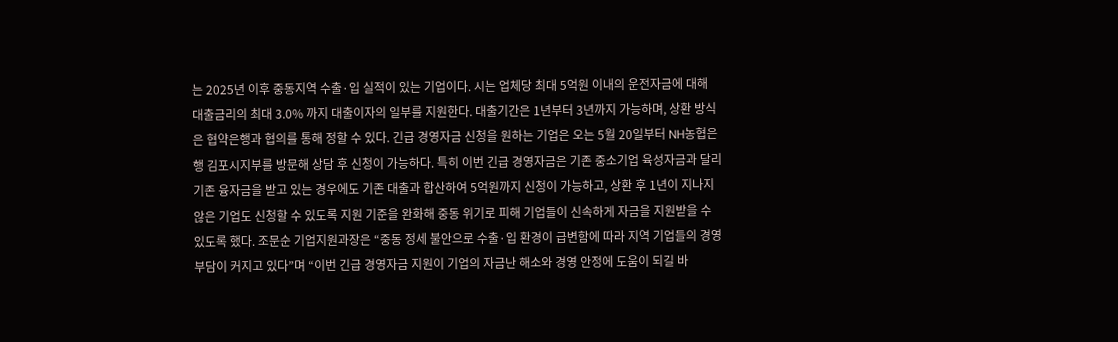는 2025년 이후 중동지역 수출·입 실적이 있는 기업이다. 시는 업체당 최대 5억원 이내의 운전자금에 대해 대출금리의 최대 3.0% 까지 대출이자의 일부를 지원한다. 대출기간은 1년부터 3년까지 가능하며, 상환 방식은 협약은행과 협의를 통해 정할 수 있다. 긴급 경영자금 신청을 원하는 기업은 오는 5월 20일부터 NH농협은행 김포시지부를 방문해 상담 후 신청이 가능하다. 특히 이번 긴급 경영자금은 기존 중소기업 육성자금과 달리 기존 융자금을 받고 있는 경우에도 기존 대출과 합산하여 5억원까지 신청이 가능하고, 상환 후 1년이 지나지 않은 기업도 신청할 수 있도록 지원 기준을 완화해 중동 위기로 피해 기업들이 신속하게 자금을 지원받을 수 있도록 했다. 조문순 기업지원과장은 “중동 정세 불안으로 수출·입 환경이 급변함에 따라 지역 기업들의 경영 부담이 커지고 있다”며 “이번 긴급 경영자금 지원이 기업의 자금난 해소와 경영 안정에 도움이 되길 바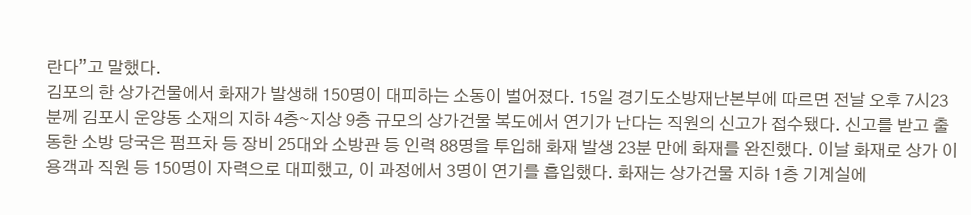란다”고 말했다.
김포의 한 상가건물에서 화재가 발생해 150명이 대피하는 소동이 벌어졌다. 15일 경기도소방재난본부에 따르면 전날 오후 7시23분께 김포시 운양동 소재의 지하 4층∼지상 9층 규모의 상가건물 복도에서 연기가 난다는 직원의 신고가 접수됐다. 신고를 받고 출동한 소방 당국은 펌프차 등 장비 25대와 소방관 등 인력 88명을 투입해 화재 발생 23분 만에 화재를 완진했다. 이날 화재로 상가 이용객과 직원 등 150명이 자력으로 대피했고, 이 과정에서 3명이 연기를 흡입했다. 화재는 상가건물 지하 1층 기계실에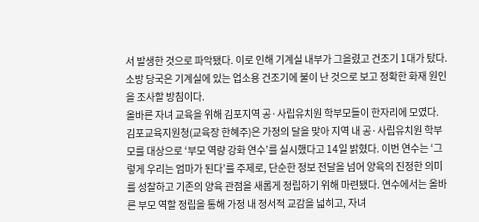서 발생한 것으로 파악됐다. 이로 인해 기계실 내부가 그을렸고 건조기 1대가 탔다. 소방 당국은 기계실에 있는 업소용 건조기에 불이 난 것으로 보고 정확한 화재 원인을 조사할 방침이다.
올바른 자녀 교육을 위해 김포지역 공·사립유치원 학부모들이 한자리에 모였다. 김포교육지원청(교육장 한혜주)은 가정의 달을 맞아 지역 내 공·사립유치원 학부모를 대상으로 ‘부모 역량 강화 연수’를 실시했다고 14일 밝혔다. 이번 연수는 ‘그렇게 우리는 엄마가 된다’를 주제로, 단순한 정보 전달을 넘어 양육의 진정한 의미를 성찰하고 기존의 양육 관점을 새롭게 정립하기 위해 마련됐다. 연수에서는 올바른 부모 역할 정립을 통해 가정 내 정서적 교감을 넓히고, 자녀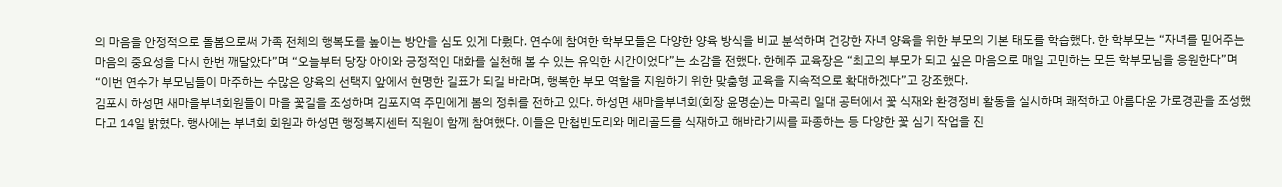의 마음을 안정적으로 돌봄으로써 가족 전체의 행복도를 높이는 방안을 심도 있게 다뤘다. 연수에 참여한 학부모들은 다양한 양육 방식을 비교 분석하며 건강한 자녀 양육을 위한 부모의 기본 태도를 학습했다. 한 학부모는 “자녀를 믿어주는 마음의 중요성을 다시 한번 깨달았다”며 “오늘부터 당장 아이와 긍정적인 대화를 실천해 볼 수 있는 유익한 시간이었다”는 소감을 전했다. 한혜주 교육장은 “최고의 부모가 되고 싶은 마음으로 매일 고민하는 모든 학부모님을 응원한다”며 “이번 연수가 부모님들이 마주하는 수많은 양육의 선택지 앞에서 현명한 길표가 되길 바라며, 행복한 부모 역할을 지원하기 위한 맞춤형 교육을 지속적으로 확대하겠다”고 강조했다.
김포시 하성면 새마을부녀회원들이 마을 꽃길을 조성하며 김포지역 주민에게 봄의 정취를 전하고 있다. 하성면 새마을부녀회(회장 윤명순)는 마곡리 일대 공터에서 꽃 식재와 환경정비 활동을 실시하며 쾌적하고 아름다운 가로경관을 조성했다고 14일 밝혔다. 행사에는 부녀회 회원과 하성면 행정복지센터 직원이 함께 참여했다. 이들은 만첩빈도리와 메리골드를 식재하고 해바라기씨를 파종하는 등 다양한 꽃 심기 작업을 진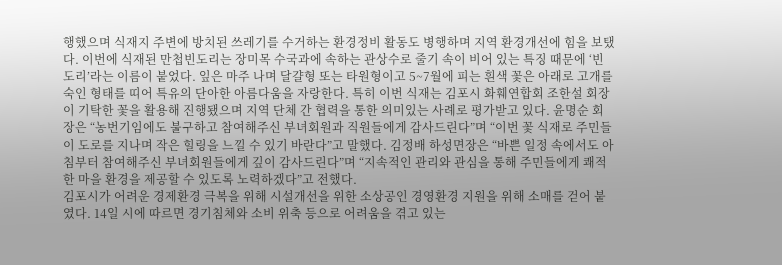행했으며 식재지 주변에 방치된 쓰레기를 수거하는 환경정비 활동도 병행하며 지역 환경개선에 힘을 보탰다. 이번에 식재된 만첩빈도리는 장미목 수국과에 속하는 관상수로 줄기 속이 비어 있는 특징 때문에 ‘빈도리’라는 이름이 붙었다. 잎은 마주 나며 달걀형 또는 타원형이고 5~7월에 피는 흰색 꽃은 아래로 고개를 숙인 형태를 띠어 특유의 단아한 아름다움을 자랑한다. 특히 이번 식재는 김포시 화훼연합회 조한설 회장이 기탁한 꽃을 활용해 진행됐으며 지역 단체 간 협력을 통한 의미있는 사례로 평가받고 있다. 윤명순 회장은 “농번기임에도 불구하고 참여해주신 부녀회원과 직원들에게 감사드린다”며 “이번 꽃 식재로 주민들이 도로를 지나며 작은 힐링을 느낄 수 있기 바란다”고 말했다. 김정배 하성면장은 “바쁜 일정 속에서도 아침부터 참여해주신 부녀회원들에게 깊이 감사드린다”며 “지속적인 관리와 관심을 통해 주민들에게 쾌적한 마을 환경을 제공할 수 있도록 노력하겠다”고 전했다.
김포시가 어려운 경제환경 극복을 위해 시설개선을 위한 소상공인 경영환경 지원을 위해 소매를 걷어 붙였다. 14일 시에 따르면 경기침체와 소비 위축 등으로 어려움을 겪고 있는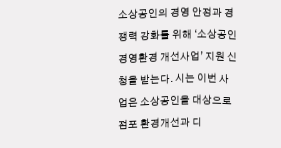소상공인의 경영 안정과 경쟁력 강화를 위해 ‘소상공인 경영환경 개선사업’ 지원 신청을 받는다. 시는 이번 사업은 소상공인을 대상으로 점포 환경개선과 디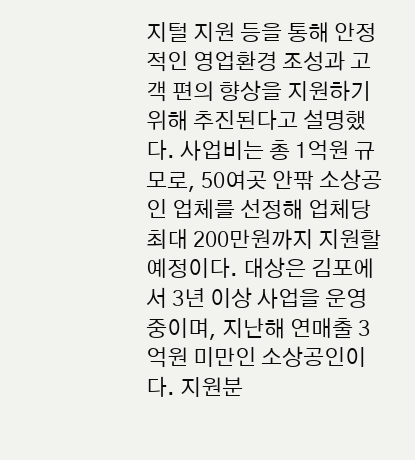지털 지원 등을 통해 안정적인 영업환경 조성과 고객 편의 향상을 지원하기 위해 추진된다고 설명했다. 사업비는 총 1억원 규모로, 50여곳 안팎 소상공인 업체를 선정해 업체당 최대 200만원까지 지원할 예정이다. 대상은 김포에서 3년 이상 사업을 운영 중이며, 지난해 연매출 3억원 미만인 소상공인이다. 지원분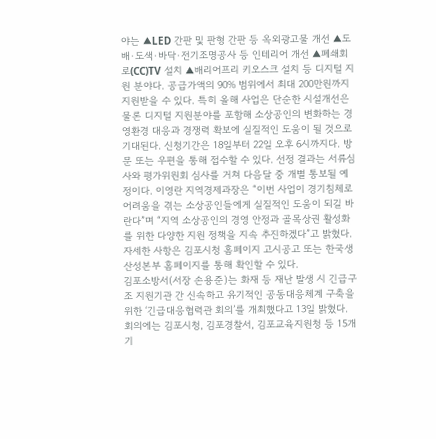야는 ▲LED 간판 및 판형 간판 등 옥외광고물 개선 ▲도배·도색·바닥·전기조명공사 등 인테리어 개선 ▲폐쇄회로(CC)TV 설치 ▲배리어프리 키오스크 설치 등 디지털 지원 분야다. 공급가액의 90% 범위에서 최대 200만원까지 지원받을 수 있다. 특히 올해 사업은 단순한 시설개선은 물론 디지털 지원분야를 포함해 소상공인의 변화하는 경영환경 대응과 경쟁력 확보에 실질적인 도움이 될 것으로 기대된다. 신청기간은 18일부터 22일 오후 6시까지다. 방문 또는 우편을 통해 접수할 수 있다. 선정 결과는 서류심사와 평가위원회 심사를 거쳐 다음달 중 개별 통보될 예정이다. 이영란 지역경제과장은 “이번 사업이 경기침체로 어려움을 겪는 소상공인들에게 실질적인 도움이 되길 바란다”며 “지역 소상공인의 경영 안정과 골목상권 활성화를 위한 다양한 지원 정책을 지속 추진하겠다”고 밝혔다. 자세한 사항은 김포시청 홈페이지 고시공고 또는 한국생산성본부 홈페이지를 통해 확인할 수 있다.
김포소방서(서장 손용준)는 화재 등 재난 발생 시 긴급구조 지원기관 간 신속하고 유기적인 공동대응체계 구축을 위한 ‘긴급대응협력관 회의’를 개최했다고 13일 밝혔다. 회의에는 김포시청, 김포경찰서, 김포교육지원청 등 15개 기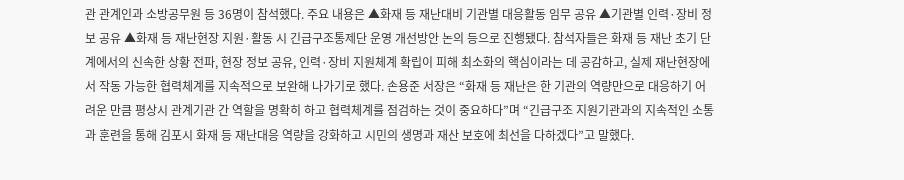관 관계인과 소방공무원 등 36명이 참석했다. 주요 내용은 ▲화재 등 재난대비 기관별 대응활동 임무 공유 ▲기관별 인력·장비 정보 공유 ▲화재 등 재난현장 지원·활동 시 긴급구조통제단 운영 개선방안 논의 등으로 진행됐다. 참석자들은 화재 등 재난 초기 단계에서의 신속한 상황 전파, 현장 정보 공유, 인력·장비 지원체계 확립이 피해 최소화의 핵심이라는 데 공감하고, 실제 재난현장에서 작동 가능한 협력체계를 지속적으로 보완해 나가기로 했다. 손용준 서장은 “화재 등 재난은 한 기관의 역량만으로 대응하기 어려운 만큼 평상시 관계기관 간 역할을 명확히 하고 협력체계를 점검하는 것이 중요하다”며 “긴급구조 지원기관과의 지속적인 소통과 훈련을 통해 김포시 화재 등 재난대응 역량을 강화하고 시민의 생명과 재산 보호에 최선을 다하겠다”고 말했다.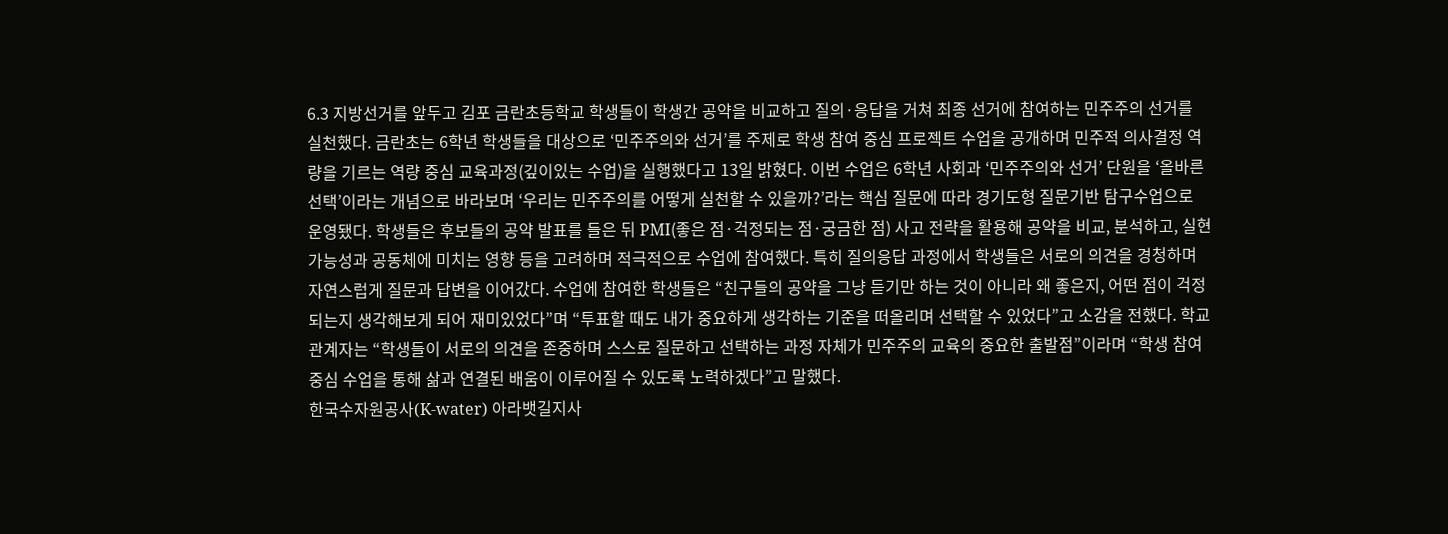6.3 지방선거를 앞두고 김포 금란초등학교 학생들이 학생간 공약을 비교하고 질의·응답을 거쳐 최종 선거에 참여하는 민주주의 선거를 실천했다. 금란초는 6학년 학생들을 대상으로 ‘민주주의와 선거’를 주제로 학생 참여 중심 프로젝트 수업을 공개하며 민주적 의사결정 역량을 기르는 역량 중심 교육과정(깊이있는 수업)을 실행했다고 13일 밝혔다. 이번 수업은 6학년 사회과 ‘민주주의와 선거’ 단원을 ‘올바른 선택’이라는 개념으로 바라보며 ‘우리는 민주주의를 어떻게 실천할 수 있을까?’라는 핵심 질문에 따라 경기도형 질문기반 탐구수업으로 운영됐다. 학생들은 후보들의 공약 발표를 들은 뒤 PMI(좋은 점·걱정되는 점·궁금한 점) 사고 전략을 활용해 공약을 비교, 분석하고, 실현 가능성과 공동체에 미치는 영향 등을 고려하며 적극적으로 수업에 참여했다. 특히 질의응답 과정에서 학생들은 서로의 의견을 경청하며 자연스럽게 질문과 답변을 이어갔다. 수업에 참여한 학생들은 “친구들의 공약을 그냥 듣기만 하는 것이 아니라 왜 좋은지, 어떤 점이 걱정되는지 생각해보게 되어 재미있었다”며 “투표할 때도 내가 중요하게 생각하는 기준을 떠올리며 선택할 수 있었다”고 소감을 전했다. 학교 관계자는 “학생들이 서로의 의견을 존중하며 스스로 질문하고 선택하는 과정 자체가 민주주의 교육의 중요한 출발점”이라며 “학생 참여 중심 수업을 통해 삶과 연결된 배움이 이루어질 수 있도록 노력하겠다”고 말했다.
한국수자원공사(K-water) 아라뱃길지사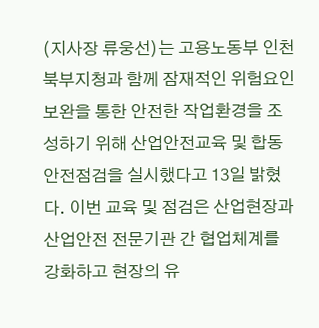(지사장 류웅선)는 고용노동부 인천북부지청과 함께 잠재적인 위험요인 보완을 통한 안전한 작업환경을 조성하기 위해 산업안전교육 및 합동 안전점검을 실시했다고 13일 밝혔다. 이번 교육 및 점검은 산업현장과 산업안전 전문기관 간 협업체계를 강화하고 현장의 유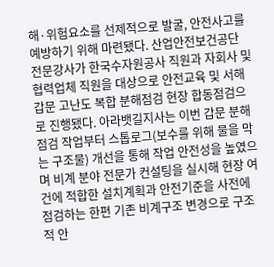해·위험요소를 선제적으로 발굴, 안전사고를 예방하기 위해 마련됐다. 산업안전보건공단 전문강사가 한국수자원공사 직원과 자회사 및 협력업체 직원을 대상으로 안전교육 및 서해갑문 고난도 복합 분해점검 현장 합동점검으로 진행됐다. 아라뱃길지사는 이번 갑문 분해점검 작업부터 스톱로그(보수를 위해 물을 막는 구조물) 개선을 통해 작업 안전성을 높였으며 비계 분야 전문가 컨설팅을 실시해 현장 여건에 적합한 설치계획과 안전기준을 사전에 점검하는 한편 기존 비계구조 변경으로 구조적 안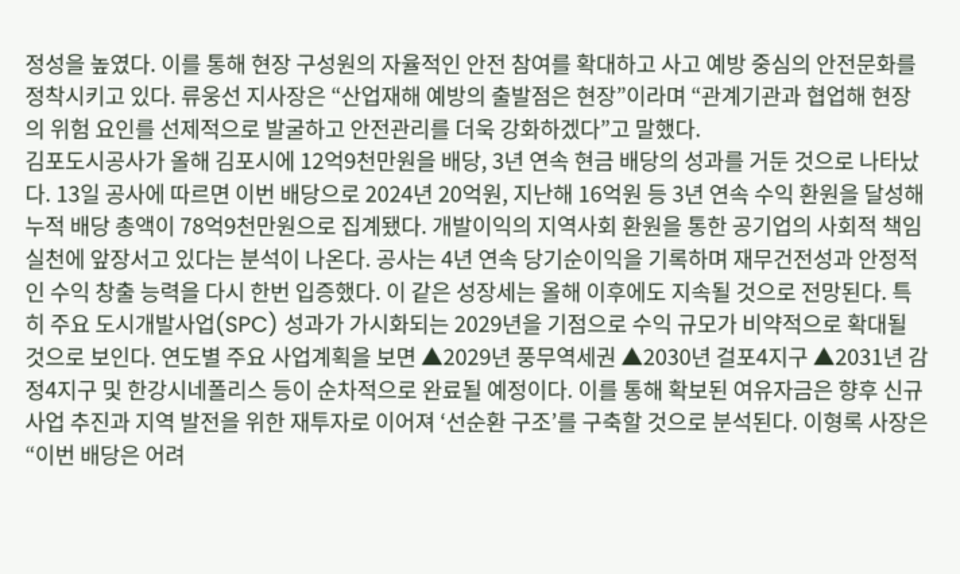정성을 높였다. 이를 통해 현장 구성원의 자율적인 안전 참여를 확대하고 사고 예방 중심의 안전문화를 정착시키고 있다. 류웅선 지사장은 “산업재해 예방의 출발점은 현장”이라며 “관계기관과 협업해 현장의 위험 요인를 선제적으로 발굴하고 안전관리를 더욱 강화하겠다”고 말했다.
김포도시공사가 올해 김포시에 12억9천만원을 배당, 3년 연속 현금 배당의 성과를 거둔 것으로 나타났다. 13일 공사에 따르면 이번 배당으로 2024년 20억원, 지난해 16억원 등 3년 연속 수익 환원을 달성해 누적 배당 총액이 78억9천만원으로 집계됐다. 개발이익의 지역사회 환원을 통한 공기업의 사회적 책임 실천에 앞장서고 있다는 분석이 나온다. 공사는 4년 연속 당기순이익을 기록하며 재무건전성과 안정적인 수익 창출 능력을 다시 한번 입증했다. 이 같은 성장세는 올해 이후에도 지속될 것으로 전망된다. 특히 주요 도시개발사업(SPC) 성과가 가시화되는 2029년을 기점으로 수익 규모가 비약적으로 확대될 것으로 보인다. 연도별 주요 사업계획을 보면 ▲2029년 풍무역세권 ▲2030년 걸포4지구 ▲2031년 감정4지구 및 한강시네폴리스 등이 순차적으로 완료될 예정이다. 이를 통해 확보된 여유자금은 향후 신규 사업 추진과 지역 발전을 위한 재투자로 이어져 ‘선순환 구조’를 구축할 것으로 분석된다. 이형록 사장은 “이번 배당은 어려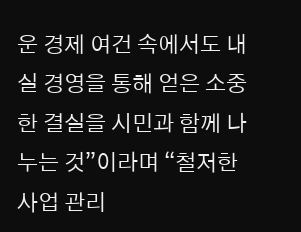운 경제 여건 속에서도 내실 경영을 통해 얻은 소중한 결실을 시민과 함께 나누는 것”이라며 “철저한 사업 관리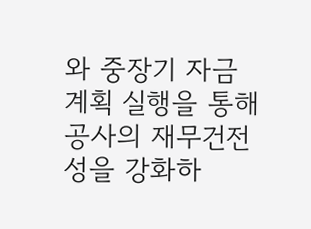와 중장기 자금 계획 실행을 통해 공사의 재무건전성을 강화하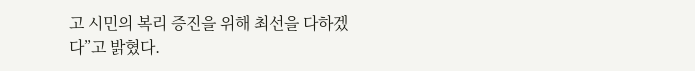고 시민의 복리 증진을 위해 최선을 다하겠다”고 밝혔다.